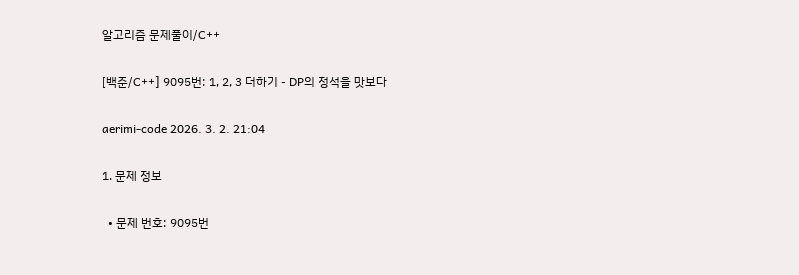알고리즘 문제풀이/C++

[백준/C++] 9095번: 1, 2, 3 더하기 - DP의 정석을 맛보다

aerimi-code 2026. 3. 2. 21:04

1. 문제 정보

  • 문제 번호: 9095번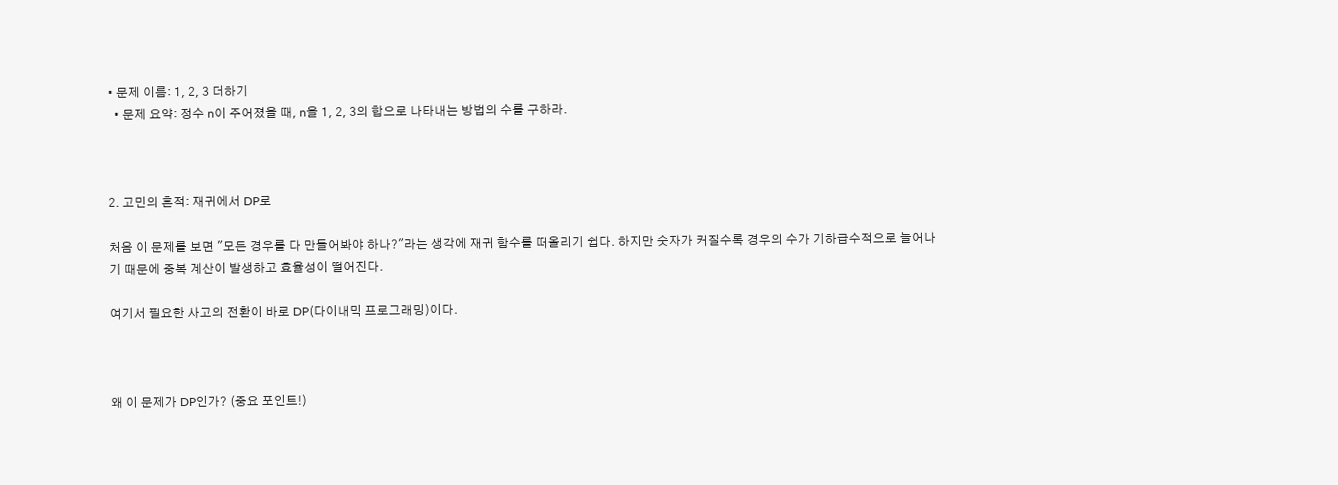• 문제 이름: 1, 2, 3 더하기
  • 문제 요약: 정수 n이 주어졌을 때, n을 1, 2, 3의 합으로 나타내는 방법의 수를 구하라.



2. 고민의 흔적: 재귀에서 DP로

처음 이 문제를 보면 "모든 경우를 다 만들어봐야 하나?"라는 생각에 재귀 함수를 떠올리기 쉽다. 하지만 숫자가 커질수록 경우의 수가 기하급수적으로 늘어나기 때문에 중복 계산이 발생하고 효율성이 떨어진다.

여기서 필요한 사고의 전환이 바로 DP(다이내믹 프로그래밍)이다.



왜 이 문제가 DP인가? (중요 포인트!)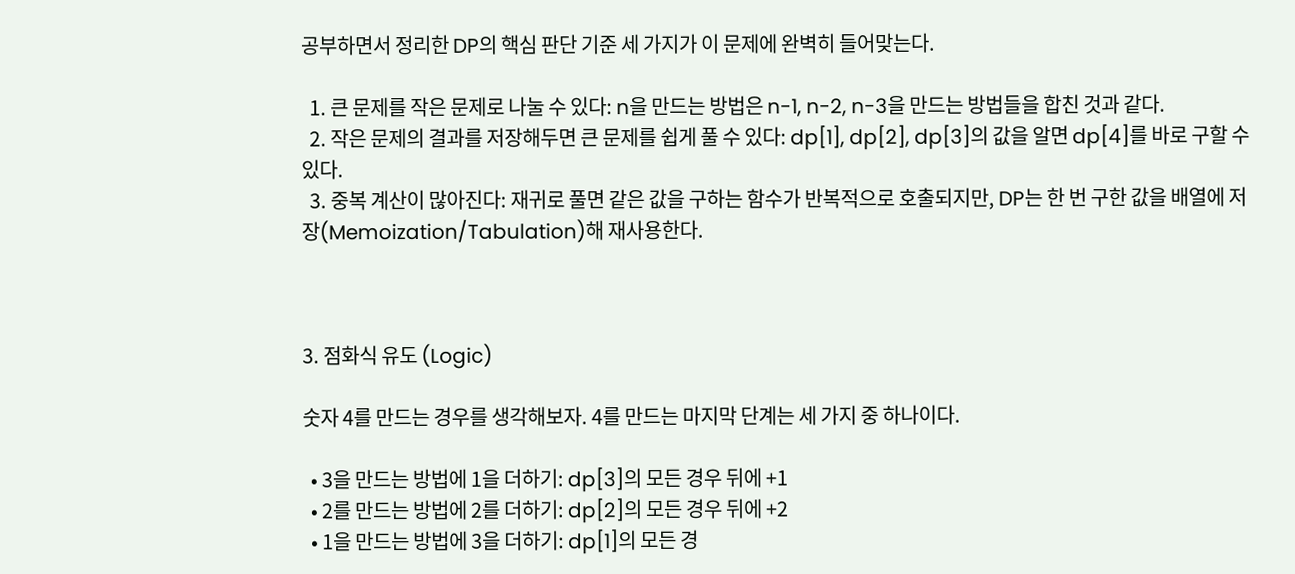공부하면서 정리한 DP의 핵심 판단 기준 세 가지가 이 문제에 완벽히 들어맞는다.

  1. 큰 문제를 작은 문제로 나눌 수 있다: n을 만드는 방법은 n-1, n-2, n-3을 만드는 방법들을 합친 것과 같다.
  2. 작은 문제의 결과를 저장해두면 큰 문제를 쉽게 풀 수 있다: dp[1], dp[2], dp[3]의 값을 알면 dp[4]를 바로 구할 수 있다.
  3. 중복 계산이 많아진다: 재귀로 풀면 같은 값을 구하는 함수가 반복적으로 호출되지만, DP는 한 번 구한 값을 배열에 저장(Memoization/Tabulation)해 재사용한다.



3. 점화식 유도 (Logic)

숫자 4를 만드는 경우를 생각해보자. 4를 만드는 마지막 단계는 세 가지 중 하나이다.

  • 3을 만드는 방법에 1을 더하기: dp[3]의 모든 경우 뒤에 +1
  • 2를 만드는 방법에 2를 더하기: dp[2]의 모든 경우 뒤에 +2
  • 1을 만드는 방법에 3을 더하기: dp[1]의 모든 경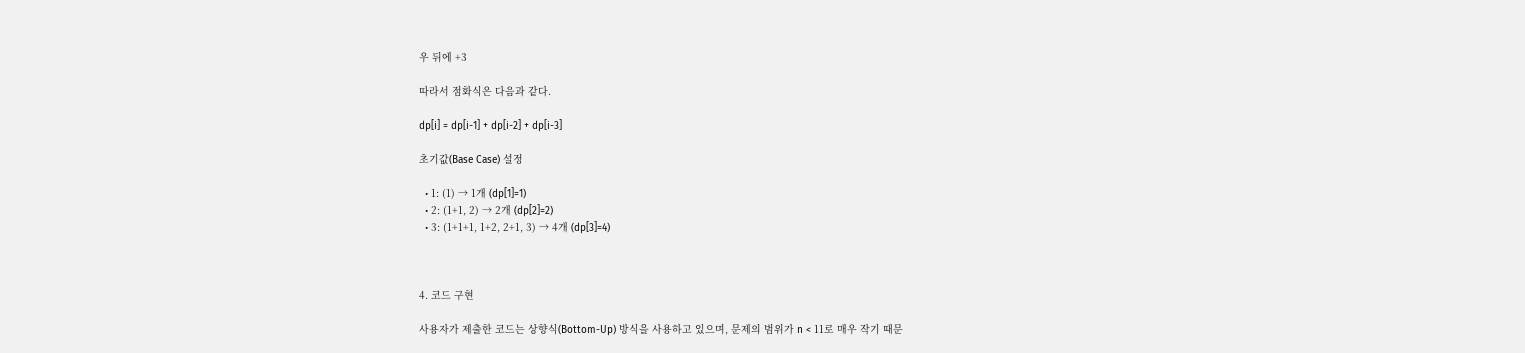우 뒤에 +3

따라서 점화식은 다음과 같다.

dp[i] = dp[i-1] + dp[i-2] + dp[i-3]

초기값(Base Case) 설정

  • 1: (1) → 1개 (dp[1]=1)
  • 2: (1+1, 2) → 2개 (dp[2]=2)
  • 3: (1+1+1, 1+2, 2+1, 3) → 4개 (dp[3]=4)



4. 코드 구현

사용자가 제출한 코드는 상향식(Bottom-Up) 방식을 사용하고 있으며, 문제의 범위가 n < 11로 매우 작기 때문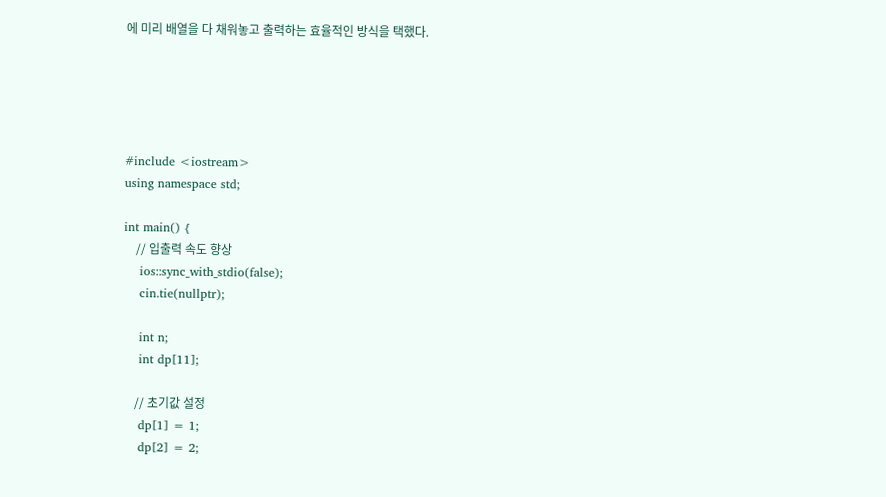에 미리 배열을 다 채워놓고 출력하는 효율적인 방식을 택했다.





#include <iostream>
using namespace std;

int main() {
    // 입출력 속도 향상
    ios::sync_with_stdio(false);
    cin.tie(nullptr);

    int n;
    int dp[11];

    // 초기값 설정
    dp[1] = 1;
    dp[2] = 2;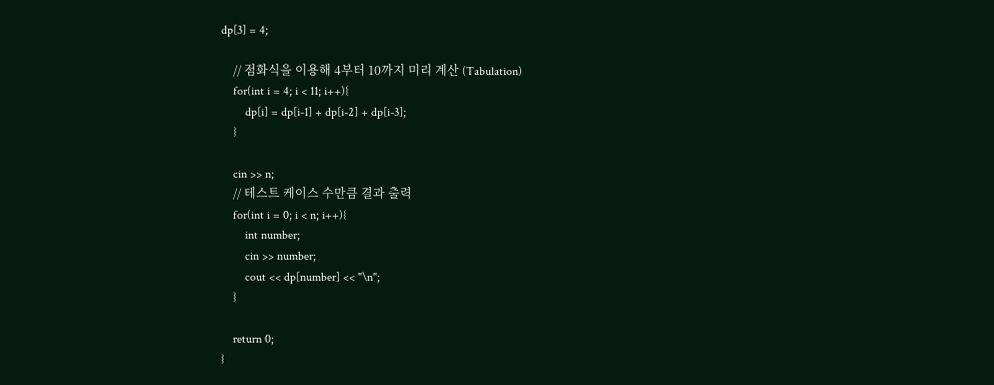dp[3] = 4;

    // 점화식을 이용해 4부터 10까지 미리 계산 (Tabulation)
    for(int i = 4; i < 11; i++){
        dp[i] = dp[i-1] + dp[i-2] + dp[i-3];
    }

    cin >> n;
    // 테스트 케이스 수만큼 결과 출력
    for(int i = 0; i < n; i++){
        int number;
        cin >> number;
        cout << dp[number] << "\n";
    }

    return 0;
}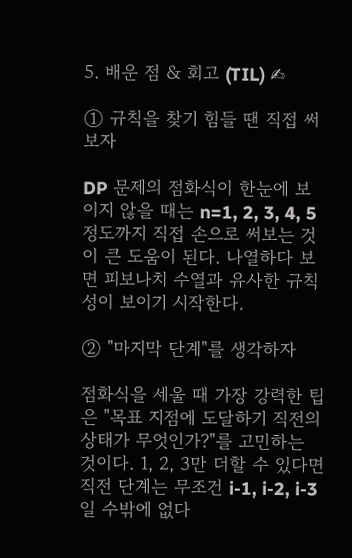5. 배운 점 & 회고 (TIL) ✍

① 규칙을 찾기 힘들 땐 직접 써보자

DP 문제의 점화식이 한눈에 보이지 않을 때는 n=1, 2, 3, 4, 5 정도까지 직접 손으로 써보는 것이 큰 도움이 된다. 나열하다 보면 피보나치 수열과 유사한 규칙성이 보이기 시작한다.

② "마지막 단계"를 생각하자

점화식을 세울 때 가장 강력한 팁은 "목표 지점에 도달하기 직전의 상태가 무엇인가?"를 고민하는 것이다. 1, 2, 3만 더할 수 있다면 직전 단계는 무조건 i-1, i-2, i-3일 수밖에 없다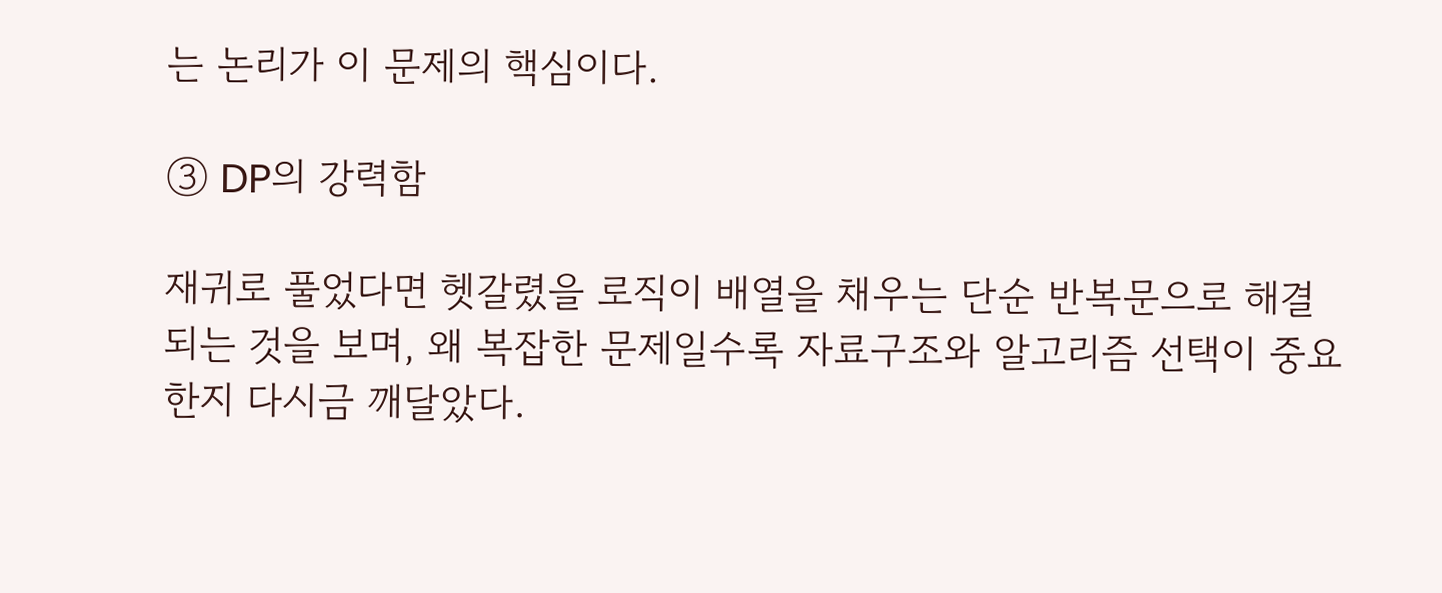는 논리가 이 문제의 핵심이다.

③ DP의 강력함

재귀로 풀었다면 헷갈렸을 로직이 배열을 채우는 단순 반복문으로 해결되는 것을 보며, 왜 복잡한 문제일수록 자료구조와 알고리즘 선택이 중요한지 다시금 깨달았다.